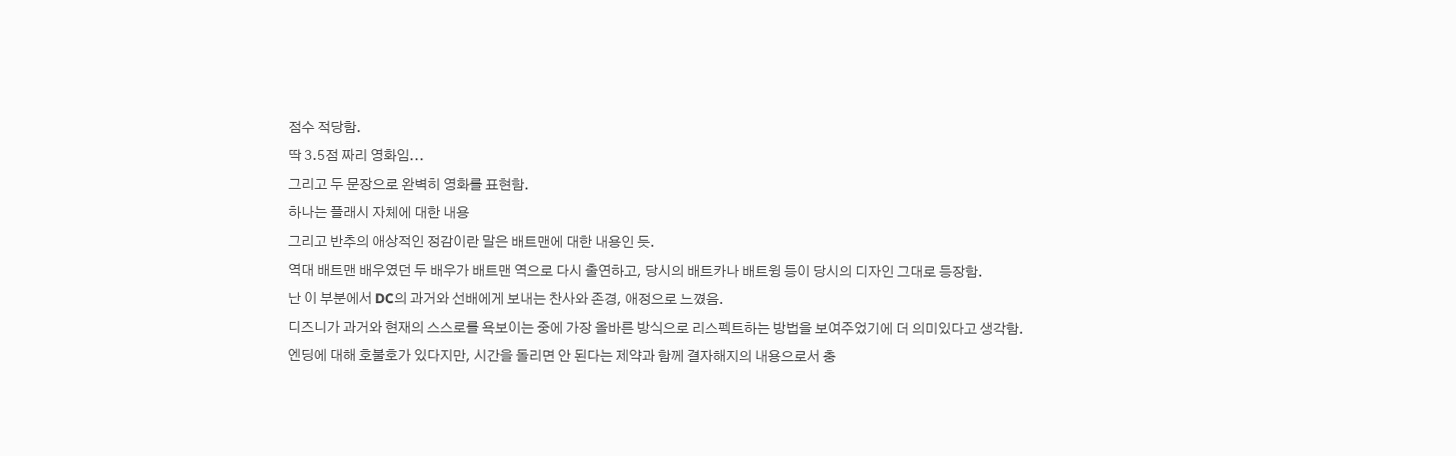점수 적당함.
딱 3.5점 짜리 영화임...
그리고 두 문장으로 완벽히 영화를 표현함.
하나는 플래시 자체에 대한 내용
그리고 반추의 애상적인 정감이란 말은 배트맨에 대한 내용인 듯.
역대 배트맨 배우였던 두 배우가 배트맨 역으로 다시 출연하고, 당시의 배트카나 배트윙 등이 당시의 디자인 그대로 등장함.
난 이 부분에서 DC의 과거와 선배에게 보내는 찬사와 존경, 애정으로 느꼈음.
디즈니가 과거와 현재의 스스로를 욕보이는 중에 가장 올바른 방식으로 리스펙트하는 방법을 보여주었기에 더 의미있다고 생각함.
엔딩에 대해 호불호가 있다지만, 시간을 돌리면 안 된다는 제약과 함께 결자해지의 내용으로서 충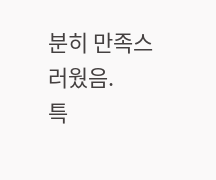분히 만족스러웠음.
특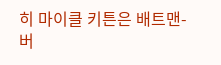히 마이클 키튼은 배트맨-버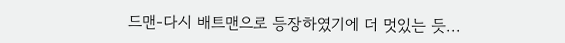드맨-다시 배트맨으로 등장하였기에 더 멋있는 듯...